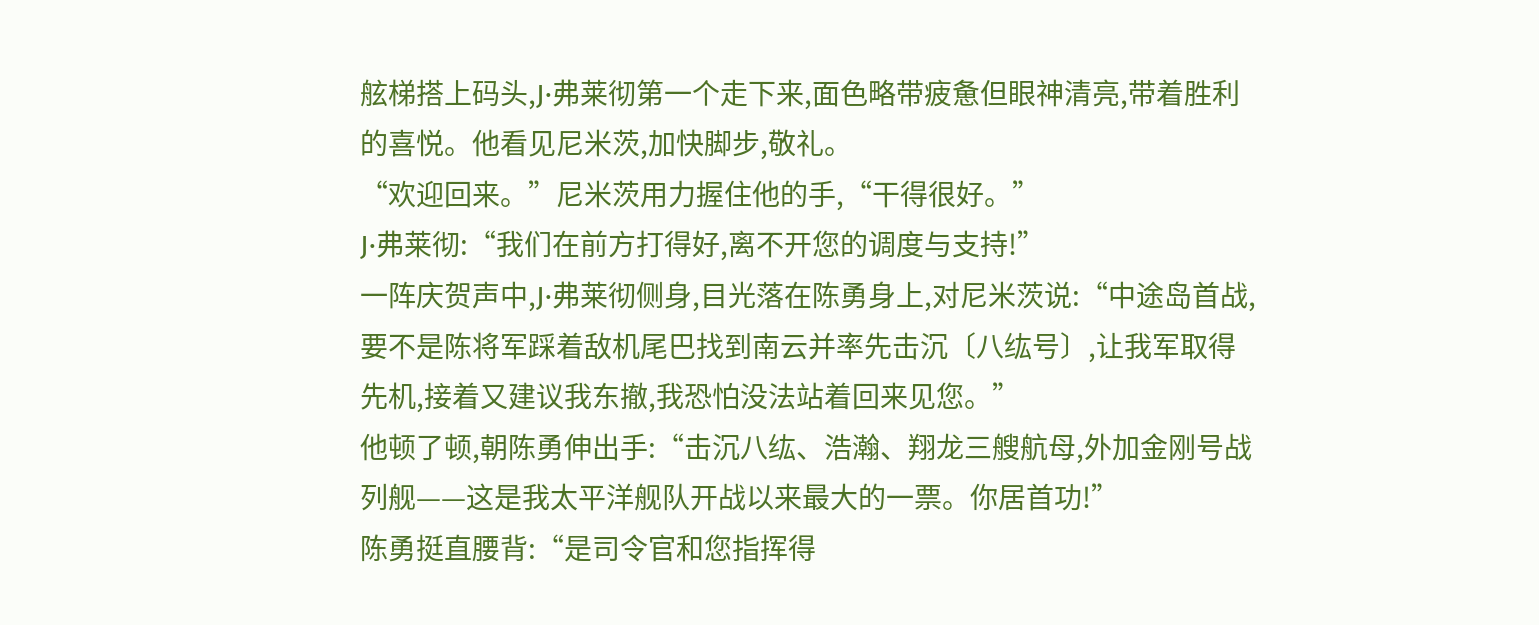舷梯搭上码头,J·弗莱彻第一个走下来,面色略带疲惫但眼神清亮,带着胜利的喜悦。他看见尼米茨,加快脚步,敬礼。
“欢迎回来。”尼米茨用力握住他的手,“干得很好。”
J·弗莱彻:“我们在前方打得好,离不开您的调度与支持!”
一阵庆贺声中,J·弗莱彻侧身,目光落在陈勇身上,对尼米茨说:“中途岛首战,要不是陈将军踩着敌机尾巴找到南云并率先击沉〔八纮号〕,让我军取得先机,接着又建议我东撤,我恐怕没法站着回来见您。”
他顿了顿,朝陈勇伸出手:“击沉八纮、浩瀚、翔龙三艘航母,外加金刚号战列舰——这是我太平洋舰队开战以来最大的一票。你居首功!”
陈勇挺直腰背:“是司令官和您指挥得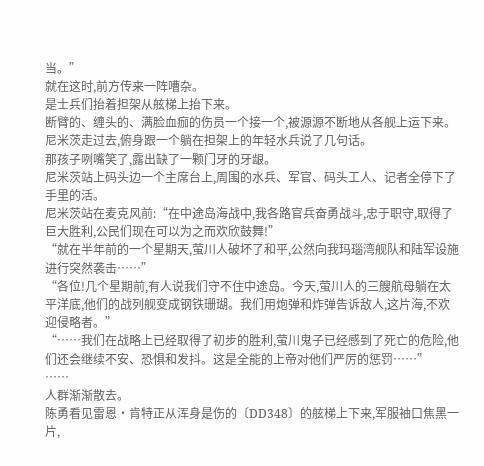当。”
就在这时,前方传来一阵嘈杂。
是士兵们抬着担架从舷梯上抬下来。
断臂的、缠头的、满脸血痂的伤员一个接一个,被源源不断地从各舰上运下来。
尼米茨走过去,俯身跟一个躺在担架上的年轻水兵说了几句话。
那孩子咧嘴笑了,露出缺了一颗门牙的牙龈。
尼米茨站上码头边一个主席台上,周围的水兵、军官、码头工人、记者全停下了手里的活。
尼米茨站在麦克风前:“在中途岛海战中,我各路官兵奋勇战斗,忠于职守,取得了巨大胜利,公民们现在可以为之而欢欣鼓舞!”
“就在半年前的一个星期天,萤川人破坏了和平,公然向我玛瑙湾舰队和陆军设施进行突然袭击……”
“各位!几个星期前,有人说我们守不住中途岛。今天,萤川人的三艘航母躺在太平洋底,他们的战列舰变成钢铁珊瑚。我们用炮弹和炸弹告诉敌人,这片海,不欢迎侵略者。”
“……我们在战略上已经取得了初步的胜利,萤川鬼子已经感到了死亡的危险,他们还会继续不安、恐惧和发抖。这是全能的上帝对他们严厉的惩罚……”
……
人群渐渐散去。
陈勇看见雷恩·肯特正从浑身是伤的〔DD348〕的舷梯上下来,军服袖口焦黑一片,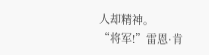人却精神。
“将军!”雷恩·肯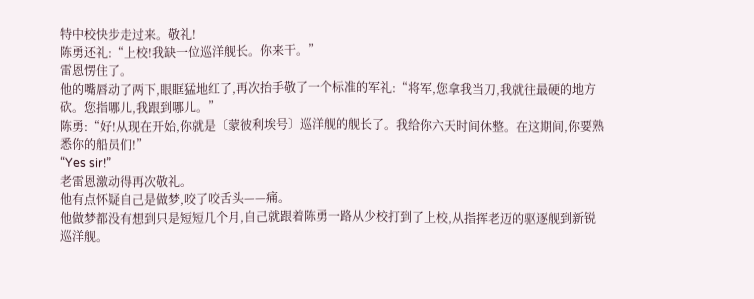特中校快步走过来。敬礼!
陈勇还礼:“上校!我缺一位巡洋舰长。你来干。”
雷恩愣住了。
他的嘴唇动了两下,眼眶猛地红了,再次抬手敬了一个标准的军礼:“将军,您拿我当刀,我就往最硬的地方砍。您指哪儿,我跟到哪儿。”
陈勇:“好!从现在开始,你就是〔蒙彼利埃号〕巡洋舰的舰长了。我给你六天时间休整。在这期间,你要熟悉你的船员们!”
“Yes sir!”
老雷恩激动得再次敬礼。
他有点怀疑自己是做梦,咬了咬舌头——痛。
他做梦都没有想到只是短短几个月,自己就跟着陈勇一路从少校打到了上校,从指挥老迈的驱逐舰到新锐巡洋舰。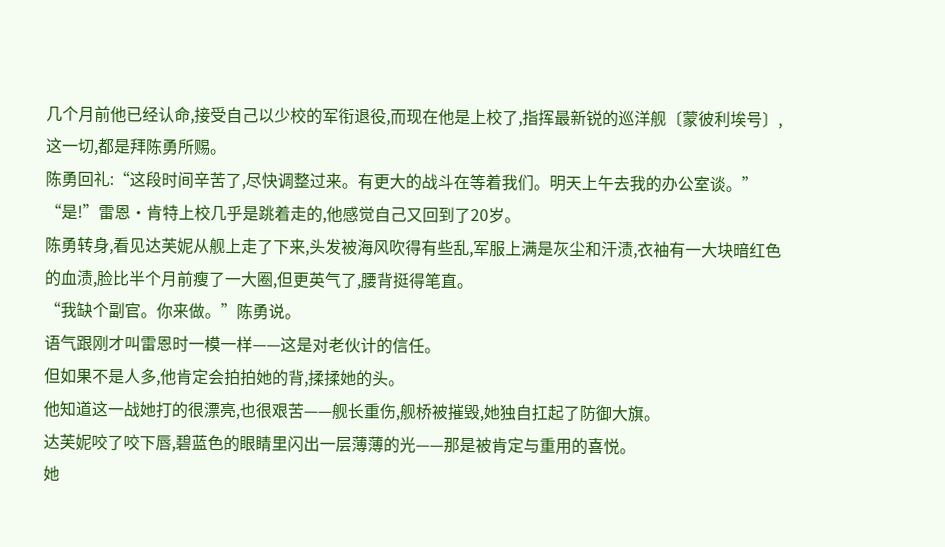几个月前他已经认命,接受自己以少校的军衔退役,而现在他是上校了,指挥最新锐的巡洋舰〔蒙彼利埃号〕,这一切,都是拜陈勇所赐。
陈勇回礼:“这段时间辛苦了,尽快调整过来。有更大的战斗在等着我们。明天上午去我的办公室谈。”
“是!”雷恩·肯特上校几乎是跳着走的,他感觉自己又回到了20岁。
陈勇转身,看见达芙妮从舰上走了下来,头发被海风吹得有些乱,军服上满是灰尘和汗渍,衣袖有一大块暗红色的血渍,脸比半个月前瘦了一大圈,但更英气了,腰背挺得笔直。
“我缺个副官。你来做。”陈勇说。
语气跟刚才叫雷恩时一模一样——这是对老伙计的信任。
但如果不是人多,他肯定会拍拍她的背,揉揉她的头。
他知道这一战她打的很漂亮,也很艰苦——舰长重伤,舰桥被摧毁,她独自扛起了防御大旗。
达芙妮咬了咬下唇,碧蓝色的眼睛里闪出一层薄薄的光——那是被肯定与重用的喜悦。
她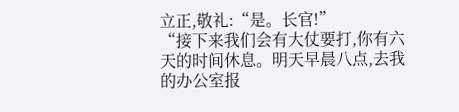立正,敬礼:“是。长官!”
“接下来我们会有大仗要打,你有六天的时间休息。明天早晨八点,去我的办公室报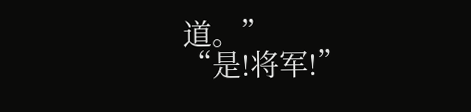道。”
“是!将军!”